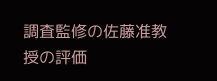調査監修の佐藤准教授の評価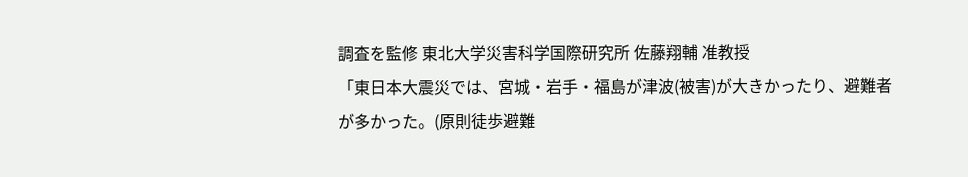調査を監修 東北大学災害科学国際研究所 佐藤翔輔 准教授
「東日本大震災では、宮城・岩手・福島が津波(被害)が大きかったり、避難者が多かった。(原則徒歩避難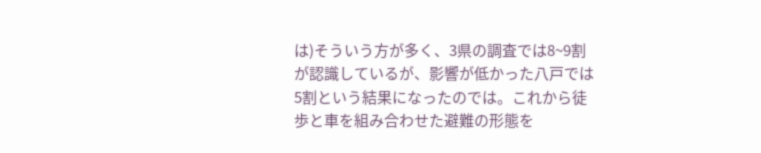は)そういう方が多く、3県の調査では8~9割が認識しているが、影響が低かった八戸では5割という結果になったのでは。これから徒歩と車を組み合わせた避難の形態を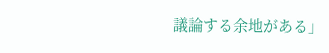議論する余地がある」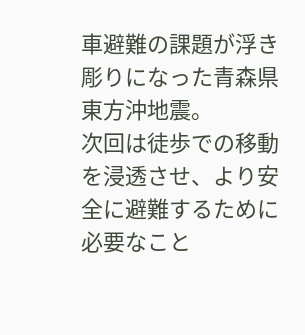車避難の課題が浮き彫りになった青森県東方沖地震。
次回は徒歩での移動を浸透させ、より安全に避難するために必要なこと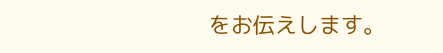をお伝えします。